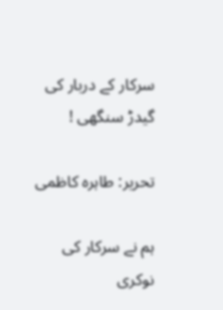سرکار کے دربار کی گیدڑ سنگھی !

تحریر: طاہرہ کاظمی

ہم نے سرکار کی نوکری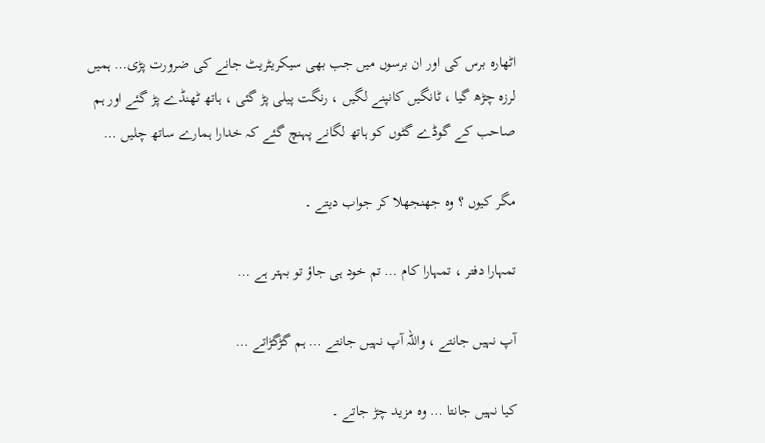اٹھارہ برس کی اور ان برسوں میں جب بھی سیکریٹریٹ جانے کی ضرورت پڑی… ہمیں لرزہ چڑھ گیا ، ٹانگیں کانپنے لگیں ، رنگت پیلی پڑ گئی ، ہاتھ ٹھنڈے پڑ گئے اور ہم صاحب کے گوڈے گٹوں کو ہاتھ لگانے پہنچ گئے کہ خدارا ہمارے ساتھ چلیں …

مگر کیوں ؟ وہ جھنجھلا کر جواب دیتے ۔

تمہارا دفتر ، تمہارا کام … تم خود ہی جاؤ تو بہتر ہے …

آپ نہیں جانتے ، واللہ آپ نہیں جانتے … ہم گڑگڑاتے …

کیا نہیں جانتا … وہ مزید چڑ جاتے ۔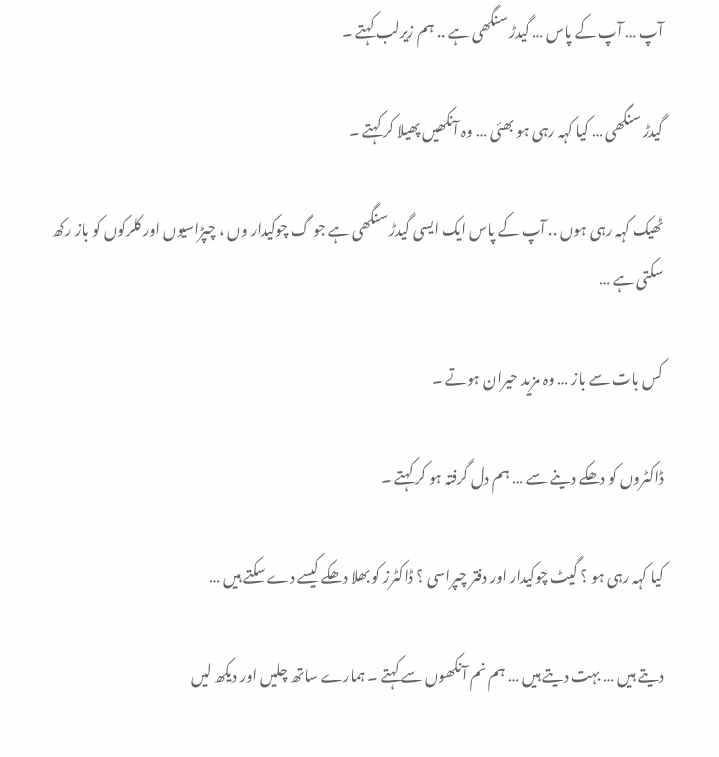آپ … آپ کے پاس … گیدڑ سنگھی ہے .. ہم زیرلب کہتے ۔

گیدڑ سنگھی … کیا کہہ رہی ہو بھئی … وہ آنکھیں پھیلا کر کہتے ۔

ٹھیک کہہ رہی ہوں .. آپ کے پاس ایک ایسی گیدڑ سنگھی ہے جو گ چوکیدار وں ، چپڑاسیوں اور کلرکوں کو باز رکھ سکتی ہے …

کس بات سے باز … وہ مزید حیران ہوتے ۔

ڈاکٹروں کو دھکے دینے سے … ہم دل گرفتہ ہو کر کہتے ۔

کیا کہہ رہی ہو ؟ گیٹ چوکیدار اور دفتر چپراسی ؟ ڈاکٹرز کو بھلا دھکے کیسے دے سکتے ہیں …

دیتے ہیں … بہت دیتے ہیں … ہم نم آنکھوں سے کہتے ۔ ہمارے ساتھ چلیں اور دیکھ لیں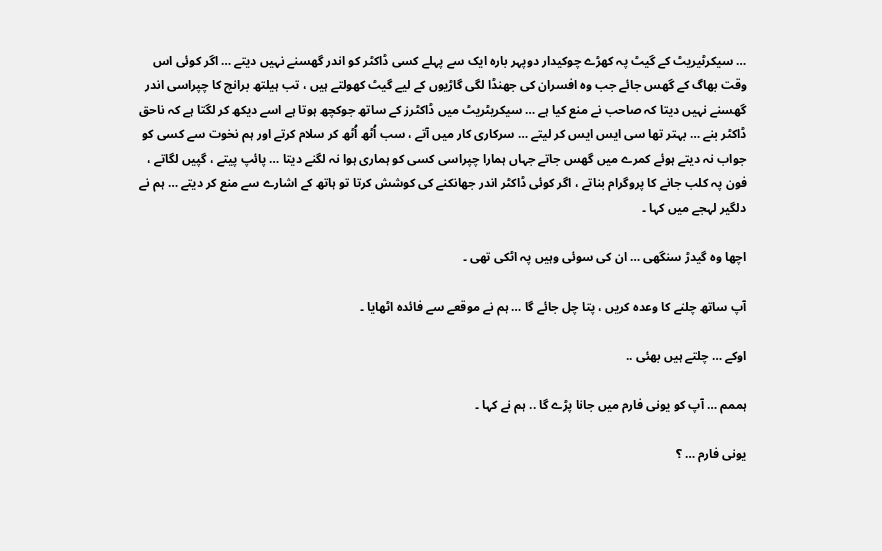… سیکرٹیریٹ کے گیٹ پہ کھڑے چوکیدار دوپہر بارہ ایک سے پہلے کسی ڈاکٹر کو اندر گھسنے نہیں دیتے … اگر کوئی اس وقت بھاگ کے گھس جائے جب وہ افسران کی جھنڈا لگی گاڑیوں کے لیے گیٹ کھولتے ہیں ، تب ہیلتھ برانچ کا چپراسی اندر گھسنے نہیں دیتا کہ صاحب نے منع کیا ہے … سیکریٹریٹ میں ڈاکٹرز کے ساتھ جوکچھ ہوتا ہے اسے دیکھ کر لگتا ہے کہ ناحق ڈاکٹر بنے … بہتر تھا سی ایس ایس کر لیتے … سرکاری کار میں آتے ، سب اُٹھ اُٹھ کر سلام کرتے اور ہم نخوت سے کسی کو جواب نہ دیتے ہوئے کمرے میں گھس جاتے جہاں ہمارا چپراسی کسی کو ہماری ہوا نہ لگنے دیتا … پائپ پیتے ، گپیں لگاتے ، فون پہ کلب جانے کا پروگرام بناتے ، اگر کوئی ڈاکٹر اندر جھانکنے کی کوشش کرتا تو ہاتھ کے اشارے سے منع کر دیتے … ہم نے دلگیر لہجے میں کہا ۔

اچھا وہ گیدڑ سنگھی … ان کی سوئی وہیں پہ اٹکی تھی ۔

آپ ساتھ چلنے کا وعدہ کریں ، پتا چل جائے گا … ہم نے موقعے سے فائدہ اٹھایا ۔

اوکے … چلتے ہیں بھئی ..

ہممم … آپ کو یونی فارم میں جانا پڑے گا .. ہم نے کہا ۔

یونی فارم … ؟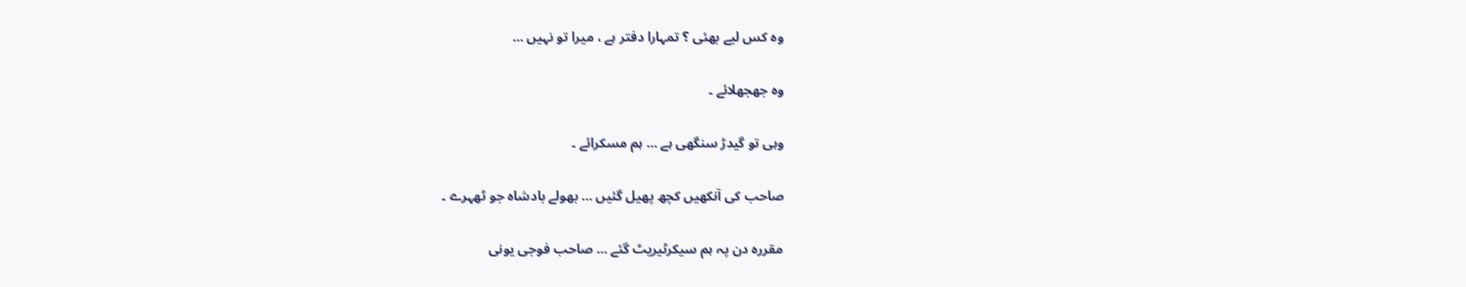وہ کس لیے بھئی ؟ تمہارا دفتر ہے ، میرا تو نہیں …

وہ جھجھلائے ۔

وہی تو گیدڑ سنگھی ہے … ہم مسکرائے ۔

صاحب کی آنکھیں کچھ پھیل گئیں … بھولے بادشاہ جو ٹھہرے ۔

مقررہ دن پہ ہم سیکرٹیریٹ گئے … صاحب فوجی یونی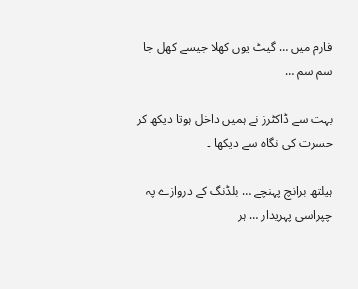فارم میں … گیٹ یوں کھلا جیسے کھل جا سم سم …

بہت سے ڈاکٹرز نے ہمیں داخل ہوتا دیکھ کر حسرت کی نگاہ سے دیکھا ۔

ہیلتھ برانچ پہنچے … بلڈنگ کے دروازے پہ چپراسی پہریدار … ہر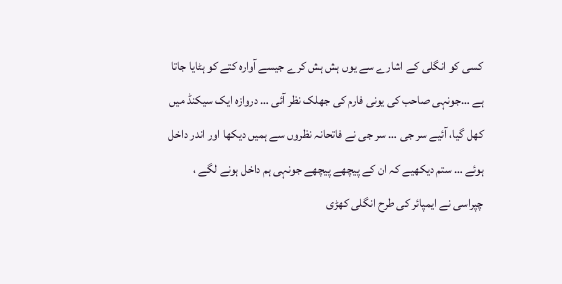کسی کو انگلی کے اشارے سے یوں ہش ہش کرے جیسے آوارہ کتے کو ہٹایا جاتا ہے …جونہی صاحب کی یونی فارم کی جھلک نظر آئی … دروازہ ایک سیکنڈ میں کھل گیا، آئیے سر جی … سر جی نے فاتحانہ نظروں سے ہمیں دیکھا اور اندر داخل ہوئے … ستم دیکھیے کہ ان کے پیچھے پیچھے جونہی ہم داخل ہونے لگے ، چپراسی نے ایمپائر کی طرح انگلی کھڑی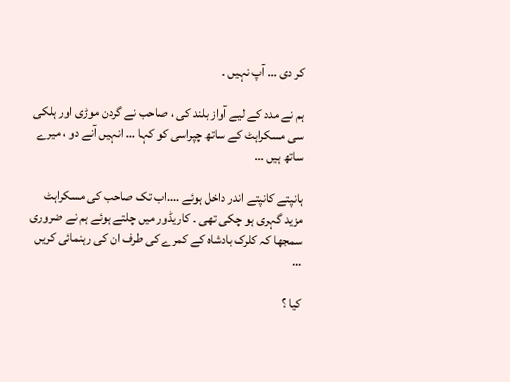کر دی … آپ نہیں ۔

ہم نے مدد کے لیے آواز بلند کی ، صاحب نے گردن موڑی اور ہلکی سی مسکراہٹ کے ساتھ چپراسی کو کہا … انہیں آنے دو ، میرے ساتھ ہیں …

ہانپتے کانپتے اندر داخل ہوئے ….اب تک صاحب کی مسکراہٹ مزید گہری ہو چکی تھی ۔ کاریڈور میں چلتے ہوئے ہم نے ضروری سمجھا کہ کلرک بادشاہ کے کمرے کی طرف ان کی رہنمائی کریں …

کیا ؟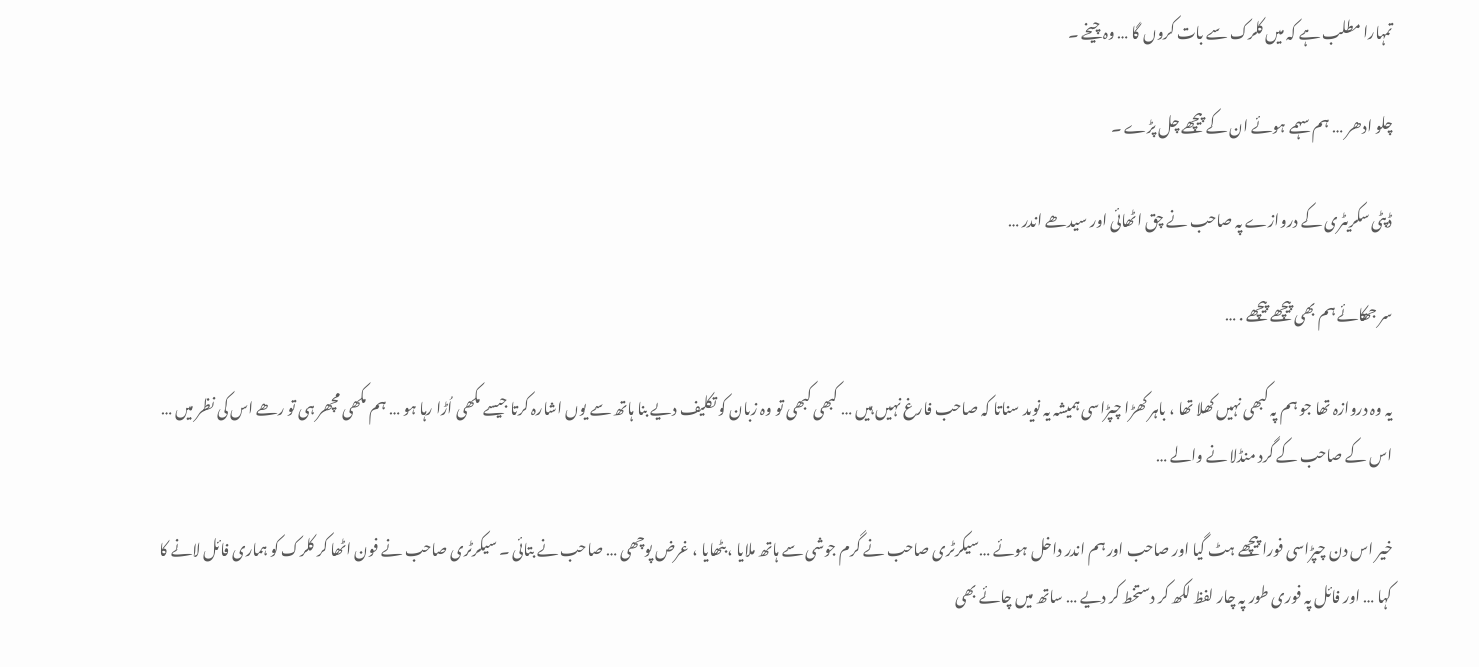تمہارا مطلب ہے کہ میں کلرک سے بات کروں گا … وہ چیخے ۔

چلو ادھر … ہم سہمے ہوئے ان کے پیچھے چل پڑے ۔

ڈپٹی سکریٹری کے دروازے پہ صاحب نے چق اٹھائی اور سیدھے اندر …

سر جھکائے ہم بھی پیچھے پیچھے . …

یہ وہ دروازہ تھا جو ہم پہ کبھی نہیں کھلا تھا ، باہر کھڑا چپڑاسی ہمیشہ یہ نوید سناتا کہ صاحب فارغ نہیں ہیں … کبھی کبھی تو وہ زبان کو تکلیف دیے بنا ہاتھ سے یوں اشارہ کرتا جیسے مکھی اُڑا رہا ہو … ہم مکھی مچھر ہی تو رھے اس کی نظر میں … اس کے صاحب کے گرد منڈلا نے والے …

خیر اس دن چپڑاسی فورا پیچھے ہٹ گیا اور صاحب اور ہم اندر داخل ہوئے …سیکرٹری صاحب نے گرم جوشی سے ہاتھ ملایا ، بٹھایا ، غرض پوچھی … صاحب نے بتائی ۔ سیکرٹری صاحب نے فون اٹھا کر کلرک کو ہماری فائل لانے کا کہا … اور فائل پہ فوری طور پہ چار لفظ لکھ کر دستخط کر دیے … ساتھ میں چائے بھی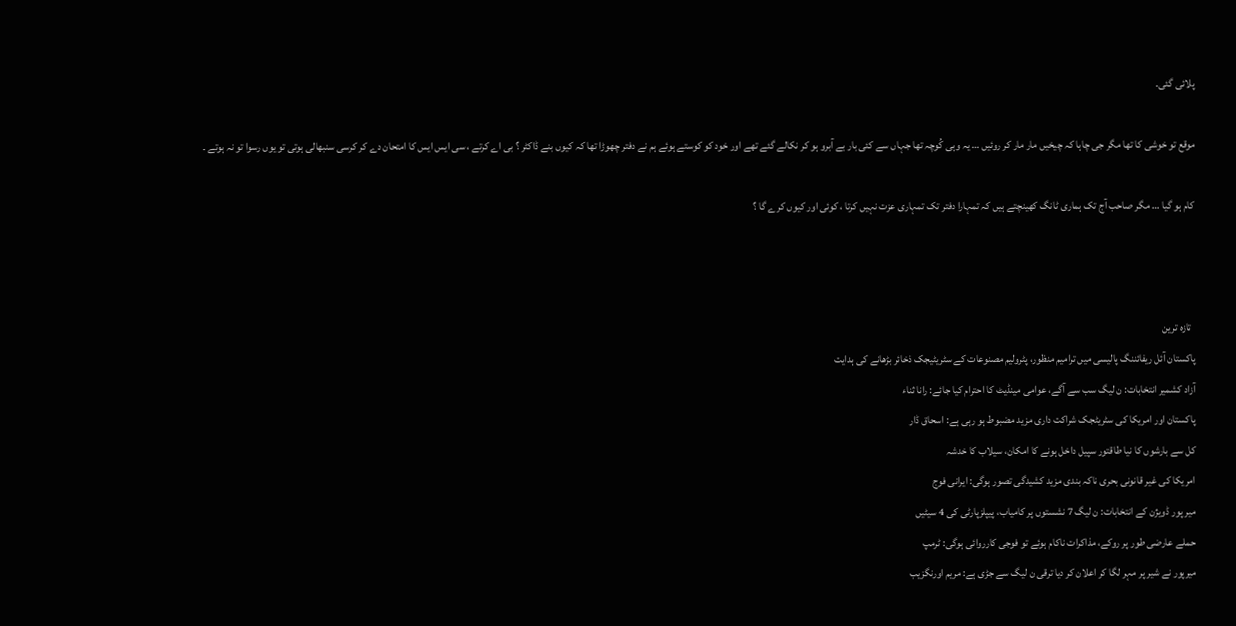پلائی گئی۔

موقع تو خوشی کا تھا مگر جی چاہا کہ چیخیں مار مار کر روئیں … یہ وہی کُوچہ تھا جہاں سے کئی بار بے آبرو ہو کر نکالے گئے تھے اور خود کو کوستے ہوئے ہم نے دفتر چھوڑا تھا کہ کیوں بنے ڈاکٹر ؟ بی اے کرتے ، سی ایس ایس کا امتحان دے کر کرسی سنبھالی ہوتی تو یوں رسوا تو نہ ہوتے ۔

کام ہو گیا … مگر صاحب آج تک ہماری ٹانگ کھینچتے ہیں کہ تمہارا دفتر تک تمہاری عزت نہیں کرتا ، کوئی اور کیوں کرے گا ؟



  تازہ ترین
پاکستان آئل ریفائننگ پالیسی میں ترامیم منظور، پٹرولیم مصنوعات کے سٹریٹیجک ذخائر بڑھانے کی ہدایت
آزاد کشمیر انتخابات: ن لیگ سب سے آگے، عوامی مینڈیٹ کا احترام کیا جائے: رانا ثناء
پاکستان اور امریکا کی سٹریٹجک شراکت داری مزید مضبوط ہو رہی ہے: اسحاق ڈار
کل سے بارشوں کا نیا طاقتور سپیل داخل ہونے کا امکان، سیلاب کا خدشہ
امریکا کی غیر قانونی بحری ناکہ بندی مزید کشیدگی تصور ہوگی: ایرانی فوج
میر پور ڈویژن کے انتخابات: ن لیگ 7 نشستوں پر کامیاب، پیپلزپارٹی کی 4 سیٹیں
حملے عارضی طور پر روکے، مذاکرات ناکام ہوئے تو فوجی کارروائی ہوگی: ٹرمپ
میرپور نے شیر پر مہر لگا کر اعلان کر دیا ترقی ن لیگ سے جڑی ہے: مریم اورنگزیب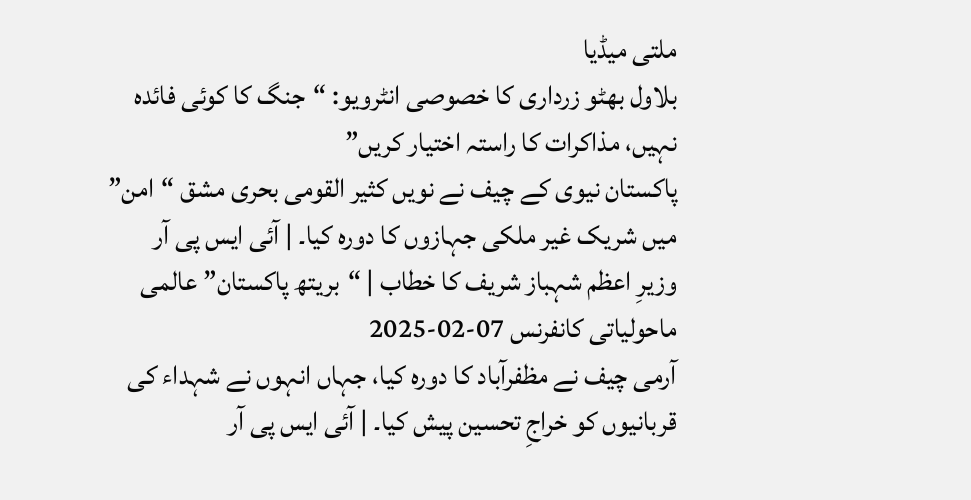ملتی میڈیا
بلاول بھٹو زرداری کا خصوصی انٹرویو: “جنگ کا کوئی فائدہ نہیں، مذاکرات کا راستہ اختیار کریں”
پاکستان نیوی کے چیف نے نویں کثیر القومی بحری مشق “امن” میں شریک غیر ملکی جہازوں کا دورہ کیا۔ | آئی ایس پی آر
وزیرِ اعظم شہباز شریف کا خطاب | “بریتھ پاکستان” عالمی ماحولیاتی کانفرنس 07-02-2025
آرمی چیف نے مظفرآباد کا دورہ کیا، جہاں انہوں نے شہداء کی قربانیوں کو خراجِ تحسین پیش کیا۔ | آئی ایس پی آر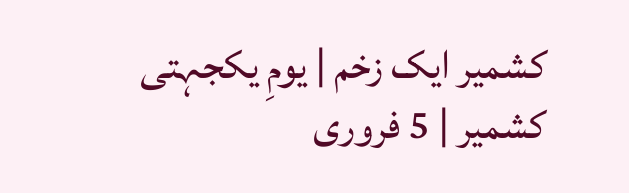کشمیر ایک زخم | یومِ یکجہتی کشمیر | 5 فروری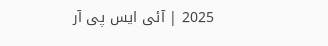2025 | آئی ایس پی آر